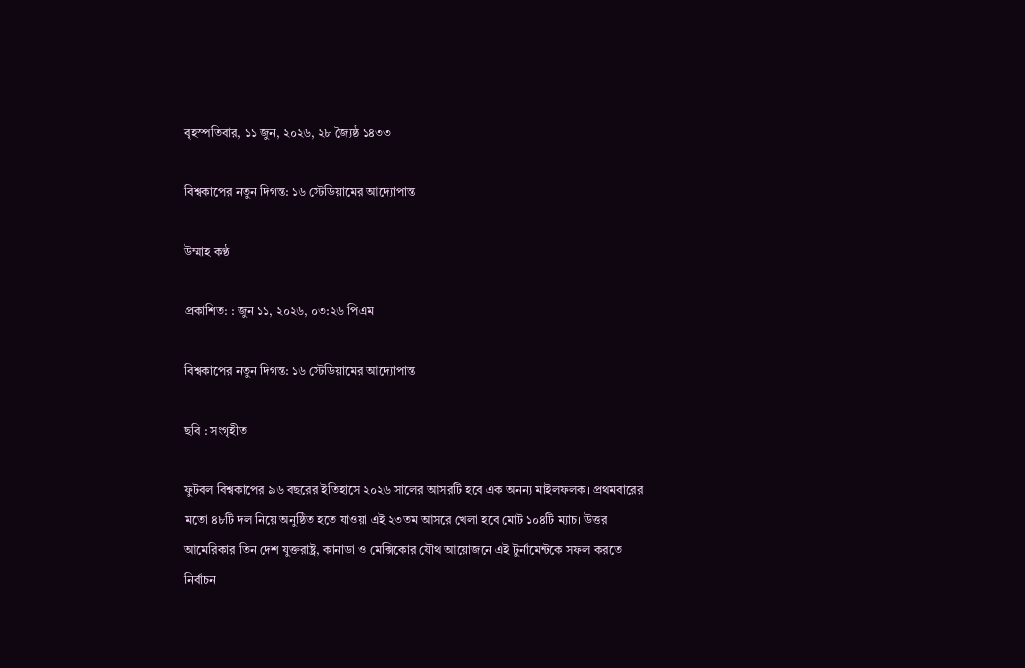বৃহস্পতিবার, ১১ জুন, ২০২৬, ২৮ জ্যৈষ্ঠ ১৪৩৩

বিশ্বকাপের নতুন দিগন্ত: ১৬ স্টেডিয়ামের আদ্যোপান্ত

উম্মাহ কণ্ঠ

প্রকাশিত: : জুন ১১, ২০২৬, ০৩:২৬ পিএম

বিশ্বকাপের নতুন দিগন্ত: ১৬ স্টেডিয়ামের আদ্যোপান্ত

ছবি : সংগৃহীত

ফুটবল বিশ্বকাপের ৯৬ বছরের ইতিহাসে ২০২৬ সালের আসরটি হবে এক অনন্য মাইলফলক। প্রথমবারের মতো ৪৮টি দল নিয়ে অনুষ্ঠিত হতে যাওয়া এই ২৩তম আসরে খেলা হবে মোট ১০৪টি ম্যাচ। উত্তর আমেরিকার তিন দেশ যুক্তরাষ্ট্র, কানাডা ও মেক্সিকোর যৌথ আয়োজনে এই টুর্নামেন্টকে সফল করতে নির্বাচন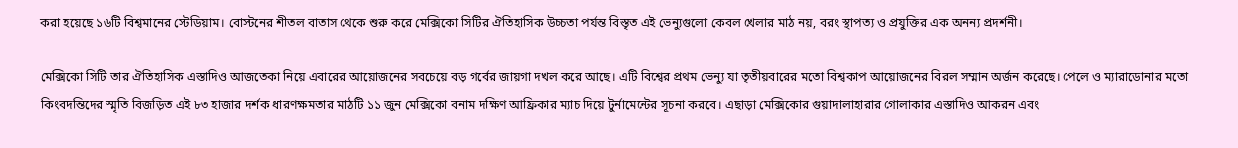করা হয়েছে ১৬টি বিশ্বমানের স্টেডিয়াম। বোস্টনের শীতল বাতাস থেকে শুরু করে মেক্সিকো সিটির ঐতিহাসিক উচ্চতা পর্যন্ত বিস্তৃত এই ভেন্যুগুলো কেবল খেলার মাঠ নয়, বরং স্থাপত্য ও প্রযুক্তির এক অনন্য প্রদর্শনী।

মেক্সিকো সিটি তার ঐতিহাসিক এস্তাদিও আজতেকা নিয়ে এবারের আয়োজনের সবচেয়ে বড় গর্বের জায়গা দখল করে আছে। এটি বিশ্বের প্রথম ভেন্যু যা তৃতীয়বারের মতো বিশ্বকাপ আয়োজনের বিরল সম্মান অর্জন করেছে। পেলে ও ম্যারাডোনার মতো কিংবদন্তিদের স্মৃতি বিজড়িত এই ৮৩ হাজার দর্শক ধারণক্ষমতার মাঠটি ১১ জুন মেক্সিকো বনাম দক্ষিণ আফ্রিকার ম্যাচ দিয়ে টুর্নামেন্টের সূচনা করবে। এছাড়া মেক্সিকোর গুয়াদালাহারার গোলাকার এস্তাদিও আকরন এবং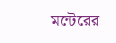মন্টেরের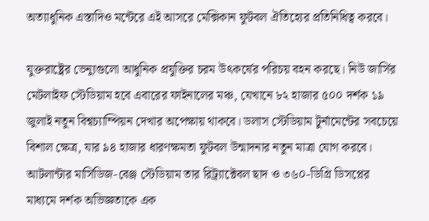অত্যাধুনিক এস্তাদিও মন্টেরে এই আসরে মেক্সিকান ফুটবল ঐতিহ্যের প্রতিনিধিত্ব করবে।

যুক্তরাষ্ট্রের ভেন্যুগুলো আধুনিক প্রযুক্তির চরম উৎকর্ষের পরিচয় বহন করছে। নিউ জার্সির মেটলাইফ স্টেডিয়াম হবে এবারের ফাইনালের মঞ্চ, যেখানে ৮২ হাজার ৫০০ দর্শক ১৯ জুলাই নতুন বিশ্বচ্যাম্পিয়ন দেখার অপেক্ষায় থাকবে। ডলাস স্টেডিয়াম টুর্নামেন্টের সবচেয়ে বিশাল ক্ষেত্র, যার ৯৪ হাজার ধারণক্ষমতা ফুটবল উন্মাদনার নতুন মাত্রা যোগ করবে। আটলান্টার মার্সিডিজ-বেঞ্জ স্টেডিয়াম তার রিট্র্যাক্টেবল ছাদ ও ৩৬০-ডিগ্রি ডিসপ্লের মাধ্যমে দর্শক অভিজ্ঞতাকে এক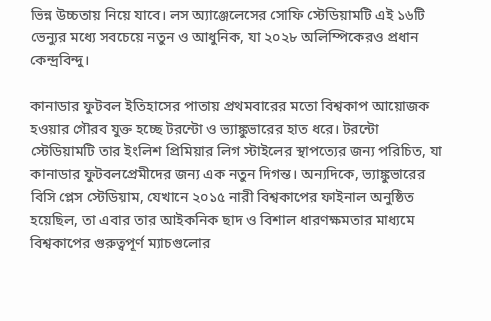ভিন্ন উচ্চতায় নিয়ে যাবে। লস অ্যাঞ্জেলেসের সোফি স্টেডিয়ামটি এই ১৬টি ভেন্যুর মধ্যে সবচেয়ে নতুন ও আধুনিক, যা ২০২৮ অলিম্পিকেরও প্রধান কেন্দ্রবিন্দু।

কানাডার ফুটবল ইতিহাসের পাতায় প্রথমবারের মতো বিশ্বকাপ আয়োজক হওয়ার গৌরব যুক্ত হচ্ছে টরন্টো ও ভ্যাঙ্কুভারের হাত ধরে। টরন্টো স্টেডিয়ামটি তার ইংলিশ প্রিমিয়ার লিগ স্টাইলের স্থাপত্যের জন্য পরিচিত, যা কানাডার ফুটবলপ্রেমীদের জন্য এক নতুন দিগন্ত। অন্যদিকে, ভ্যাঙ্কুভারের বিসি প্লেস স্টেডিয়াম, যেখানে ২০১৫ নারী বিশ্বকাপের ফাইনাল অনুষ্ঠিত হয়েছিল, তা এবার তার আইকনিক ছাদ ও বিশাল ধারণক্ষমতার মাধ্যমে বিশ্বকাপের গুরুত্বপূর্ণ ম্যাচগুলোর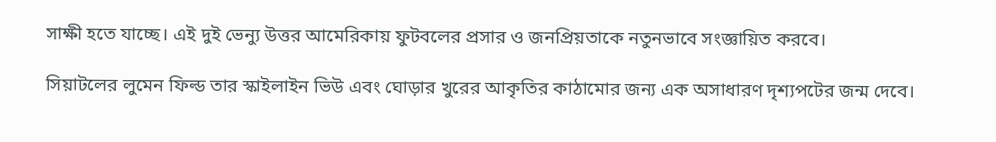সাক্ষী হতে যাচ্ছে। এই দুই ভেন্যু উত্তর আমেরিকায় ফুটবলের প্রসার ও জনপ্রিয়তাকে নতুনভাবে সংজ্ঞায়িত করবে।

সিয়াটলের লুমেন ফিল্ড তার স্কাইলাইন ভিউ এবং ঘোড়ার খুরের আকৃতির কাঠামোর জন্য এক অসাধারণ দৃশ্যপটের জন্ম দেবে।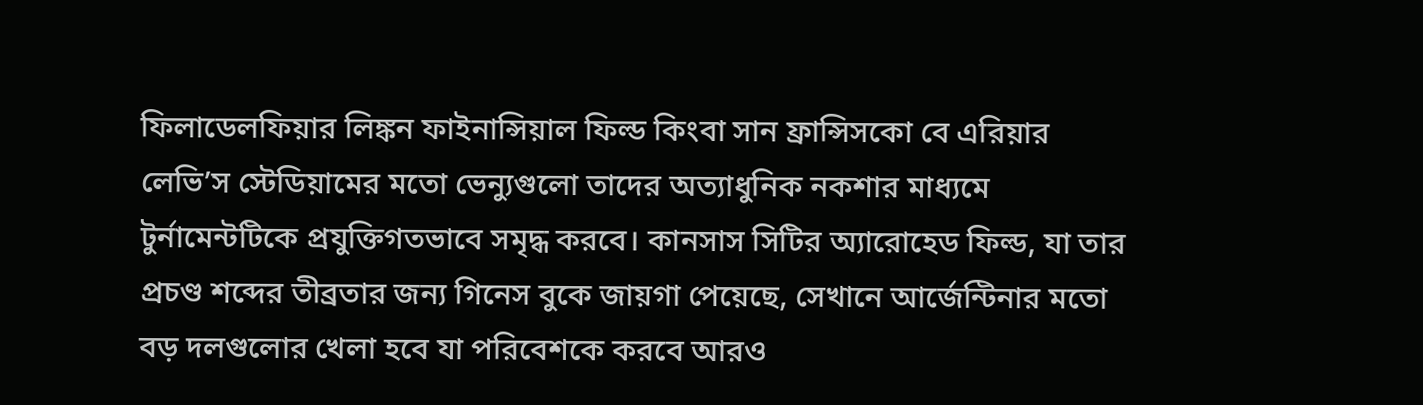ফিলাডেলফিয়ার লিঙ্কন ফাইনান্সিয়াল ফিল্ড কিংবা সান ফ্রান্সিসকো বে এরিয়ার লেভি’স স্টেডিয়ামের মতো ভেন্যুগুলো তাদের অত্যাধুনিক নকশার মাধ্যমে টুর্নামেন্টটিকে প্রযুক্তিগতভাবে সমৃদ্ধ করবে। কানসাস সিটির অ্যারোহেড ফিল্ড, যা তার প্রচণ্ড শব্দের তীব্রতার জন্য গিনেস বুকে জায়গা পেয়েছে, সেখানে আর্জেন্টিনার মতো বড় দলগুলোর খেলা হবে যা পরিবেশকে করবে আরও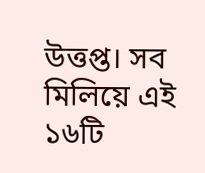উত্তপ্ত। সব মিলিয়ে এই ১৬টি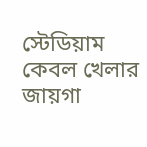স্টেডিয়াম কেবল খেলার জায়গা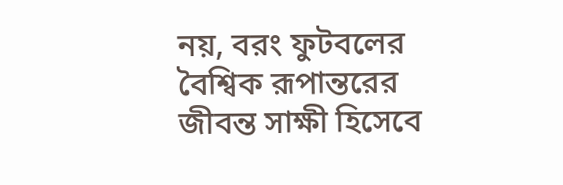নয়, বরং ফুটবলের বৈশ্বিক রূপান্তরের জীবন্ত সাক্ষী হিসেবে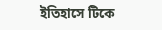ইতিহাসে টিকে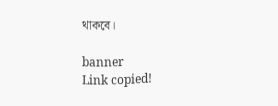থাকবে।

banner
Link copied!